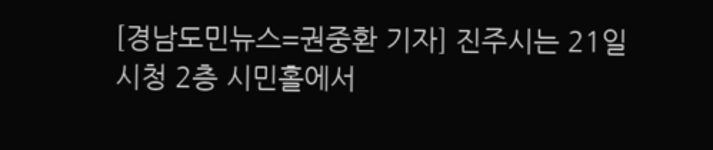[경남도민뉴스=권중환 기자] 진주시는 21일 시청 2층 시민홀에서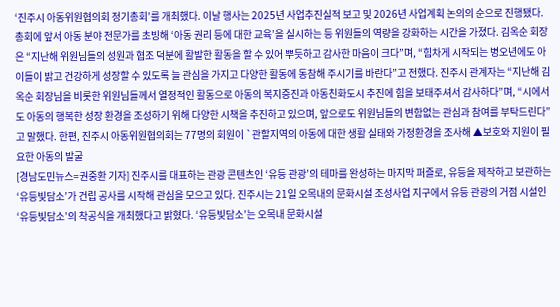‘진주시 아동위원협의회 정기총회’를 개최했다. 이날 행사는 2025년 사업추진실적 보고 및 2026년 사업계획 논의의 순으로 진행됐다. 총회에 앞서 아동 분야 전문가를 초빙해 ‘아동 권리 등에 대한 교육’을 실시하는 등 위원들의 역량을 강화하는 시간을 가졌다. 김옥순 회장은 “지난해 위원님들의 성원과 협조 덕분에 활발한 활동을 할 수 있어 뿌듯하고 감사한 마음이 크다”며, “힘차게 시작되는 병오년에도 아이들이 밝고 건강하게 성장할 수 있도록 늘 관심을 가지고 다양한 활동에 동참해 주시기를 바란다”고 전했다. 진주시 관계자는 “지난해 김옥순 회장님을 비롯한 위원님들께서 열정적인 활동으로 아동의 복지증진과 아동친화도시 추진에 힘을 보태주셔서 감사하다”며, “시에서도 아동의 행복한 성장 환경을 조성하기 위해 다양한 시책을 추진하고 있으며, 앞으로도 위원님들의 변함없는 관심과 참여를 부탁드린다”고 말했다. 한편, 진주시 아동위원협의회는 77명의 회원이 `관할지역의 아동에 대한 생활 실태와 가정환경을 조사해 ▲보호와 지원이 필요한 아동의 발굴
[경남도민뉴스=권중환 기자] 진주시를 대표하는 관광 콘텐츠인 ‘유등 관광’의 테마를 완성하는 마지막 퍼즐로, 유등을 제작하고 보관하는 ‘유등빛담소’가 건립 공사를 시작해 관심을 모으고 있다. 진주시는 21일 오목내의 문화시설 조성사업 지구에서 유등 관광의 거점 시설인 ‘유등빛담소’의 착공식을 개최했다고 밝혔다. ‘유등빛담소’는 오목내 문화시설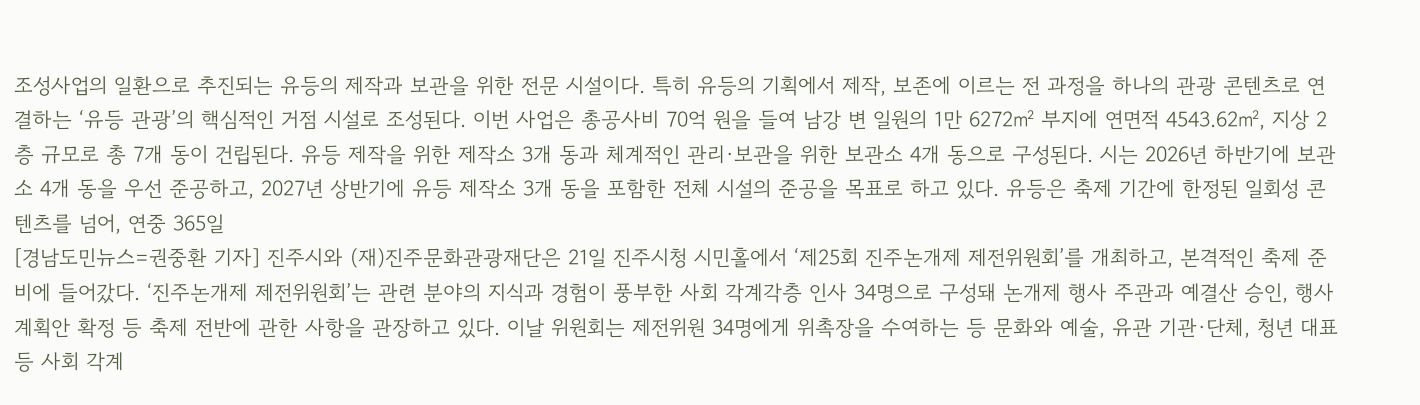조성사업의 일환으로 추진되는 유등의 제작과 보관을 위한 전문 시설이다. 특히 유등의 기획에서 제작, 보존에 이르는 전 과정을 하나의 관광 콘텐츠로 연결하는 ‘유등 관광’의 핵심적인 거점 시설로 조성된다. 이번 사업은 총공사비 70억 원을 들여 남강 변 일원의 1만 6272㎡ 부지에 연면적 4543.62㎡, 지상 2층 규모로 총 7개 동이 건립된다. 유등 제작을 위한 제작소 3개 동과 체계적인 관리·보관을 위한 보관소 4개 동으로 구성된다. 시는 2026년 하반기에 보관소 4개 동을 우선 준공하고, 2027년 상반기에 유등 제작소 3개 동을 포함한 전체 시설의 준공을 목표로 하고 있다. 유등은 축제 기간에 한정된 일회성 콘텐츠를 넘어, 연중 365일
[경남도민뉴스=권중환 기자] 진주시와 (재)진주문화관광재단은 21일 진주시청 시민홀에서 ‘제25회 진주논개제 제전위원회’를 개최하고, 본격적인 축제 준비에 들어갔다. ‘진주논개제 제전위원회’는 관련 분야의 지식과 경험이 풍부한 사회 각계각층 인사 34명으로 구성돼 논개제 행사 주관과 예결산 승인, 행사계획안 확정 등 축제 전반에 관한 사항을 관장하고 있다. 이날 위원회는 제전위원 34명에게 위촉장을 수여하는 등 문화와 예술, 유관 기관·단체, 청년 대표 등 사회 각계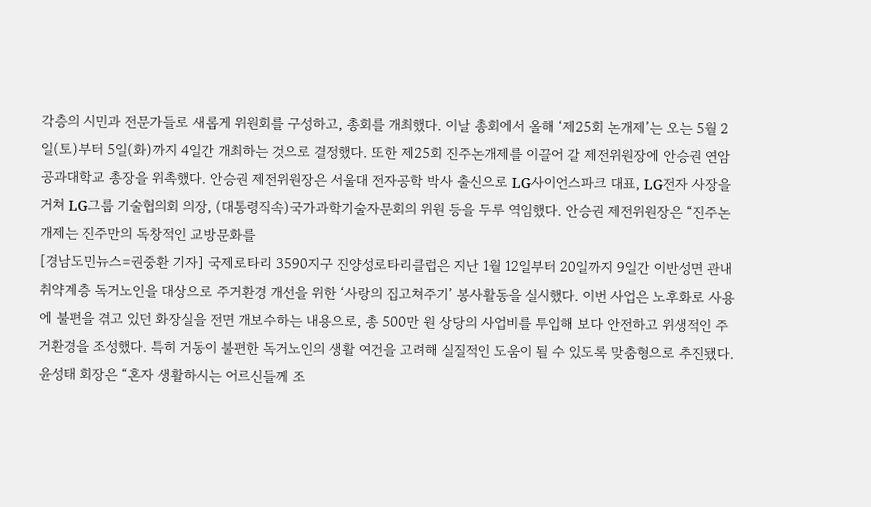각층의 시민과 전문가들로 새롭게 위원회를 구성하고, 총회를 개최했다. 이날 총회에서 올해 ‘제25회 논개제’는 오는 5월 2일(토)부터 5일(화)까지 4일간 개최하는 것으로 결정했다. 또한 제25회 진주논개제를 이끌어 갈 제전위원장에 안승권 연암공과대학교 총장을 위촉했다. 안승권 제전위원장은 서울대 전자공학 박사 출신으로 LG사이언스파크 대표, LG전자 사장을 거쳐 LG그룹 기술협의회 의장, (대통령직속)국가과학기술자문회의 위원 등을 두루 역임했다. 안승권 제전위원장은 “진주논개제는 진주만의 독창적인 교방문화를
[경남도민뉴스=권중환 기자] 국제로타리 3590지구 진양성로타리클럽은 지난 1월 12일부터 20일까지 9일간 이반성면 관내 취약계층 독거노인을 대상으로 주거환경 개선을 위한 ‘사랑의 집고쳐주기’ 봉사활동을 실시했다. 이번 사업은 노후화로 사용에 불편을 겪고 있던 화장실을 전면 개보수하는 내용으로, 총 500만 원 상당의 사업비를 투입해 보다 안전하고 위생적인 주거환경을 조성했다. 특히 거동이 불편한 독거노인의 생활 여건을 고려해 실질적인 도움이 될 수 있도록 맞춤형으로 추진됐다. 윤성태 회장은 “혼자 생활하시는 어르신들께 조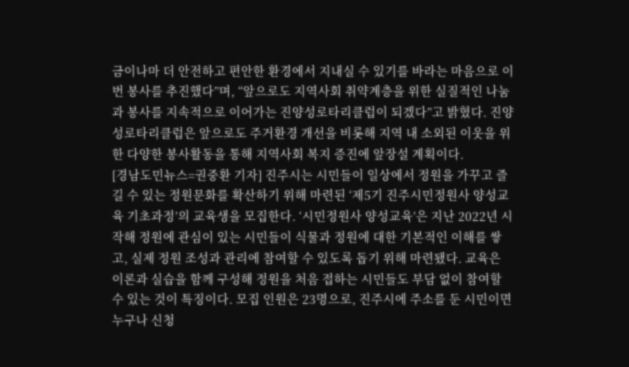금이나마 더 안전하고 편안한 환경에서 지내실 수 있기를 바라는 마음으로 이번 봉사를 추진했다”며, “앞으로도 지역사회 취약계층을 위한 실질적인 나눔과 봉사를 지속적으로 이어가는 진양성로타리클럽이 되겠다”고 밝혔다. 진양성로타리클럽은 앞으로도 주거환경 개선을 비롯해 지역 내 소외된 이웃을 위한 다양한 봉사활동을 통해 지역사회 복지 증진에 앞장설 계획이다.
[경남도민뉴스=권중환 기자] 진주시는 시민들이 일상에서 정원을 가꾸고 즐길 수 있는 정원문화를 확산하기 위해 마련된 ‘제5기 진주시민정원사 양성교육 기초과정’의 교육생을 모집한다. ‘시민정원사 양성교육’은 지난 2022년 시작해 정원에 관심이 있는 시민들이 식물과 정원에 대한 기본적인 이해를 쌓고, 실제 정원 조성과 관리에 참여할 수 있도록 돕기 위해 마련됐다. 교육은 이론과 실습을 함께 구성해 정원을 처음 접하는 시민들도 부담 없이 참여할 수 있는 것이 특징이다. 모집 인원은 23명으로, 진주시에 주소를 둔 시민이면 누구나 신청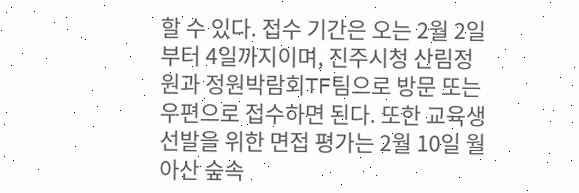할 수 있다. 접수 기간은 오는 2월 2일부터 4일까지이며, 진주시청 산림정원과 정원박람회TF팀으로 방문 또는 우편으로 접수하면 된다. 또한 교육생 선발을 위한 면접 평가는 2월 10일 월아산 숲속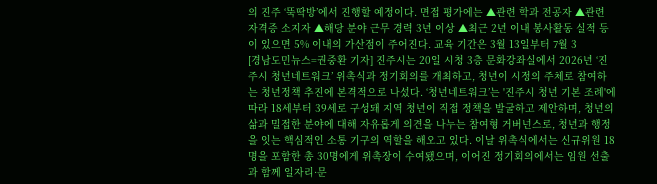의 진주 ‘뚝딱방’에서 진행할 예정이다. 면접 평가에는 ▲관련 학과 전공자 ▲관련 자격증 소지자 ▲해당 분야 근무 경력 3년 이상 ▲최근 2년 이내 봉사활동 실적 등이 있으면 5% 이내의 가산점이 주어진다. 교육 기간은 3월 13일부터 7월 3
[경남도민뉴스=권중환 기자] 진주시는 20일 시청 3층 문화강좌실에서 2026년 ‘진주시 청년네트워크’ 위촉식과 정기회의를 개최하고, 청년이 시정의 주체로 참여하는 청년정책 추진에 본격적으로 나섰다. ‘청년네트워크’는 '진주시 청년 기본 조례'에 따라 18세부터 39세로 구성돼 지역 청년이 직접 정책을 발굴하고 제안하며, 청년의 삶과 밀접한 분야에 대해 자유롭게 의견을 나누는 참여형 거버넌스로, 청년과 행정을 잇는 핵심적인 소통 기구의 역할을 해오고 있다. 이날 위촉식에서는 신규위원 18명을 포함한 총 30명에게 위촉장이 수여됐으며, 이어진 정기회의에서는 임원 선출과 함께 일자리·문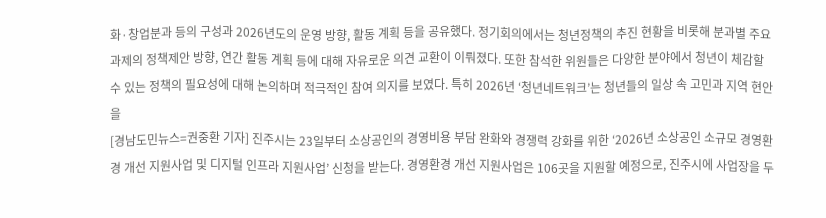화·창업분과 등의 구성과 2026년도의 운영 방향, 활동 계획 등을 공유했다. 정기회의에서는 청년정책의 추진 현황을 비롯해 분과별 주요 과제의 정책제안 방향, 연간 활동 계획 등에 대해 자유로운 의견 교환이 이뤄졌다. 또한 참석한 위원들은 다양한 분야에서 청년이 체감할 수 있는 정책의 필요성에 대해 논의하며 적극적인 참여 의지를 보였다. 특히 2026년 ‘청년네트워크’는 청년들의 일상 속 고민과 지역 현안을
[경남도민뉴스=권중환 기자] 진주시는 23일부터 소상공인의 경영비용 부담 완화와 경쟁력 강화를 위한 ‘2026년 소상공인 소규모 경영환경 개선 지원사업 및 디지털 인프라 지원사업’ 신청을 받는다. 경영환경 개선 지원사업은 106곳을 지원할 예정으로, 진주시에 사업장을 두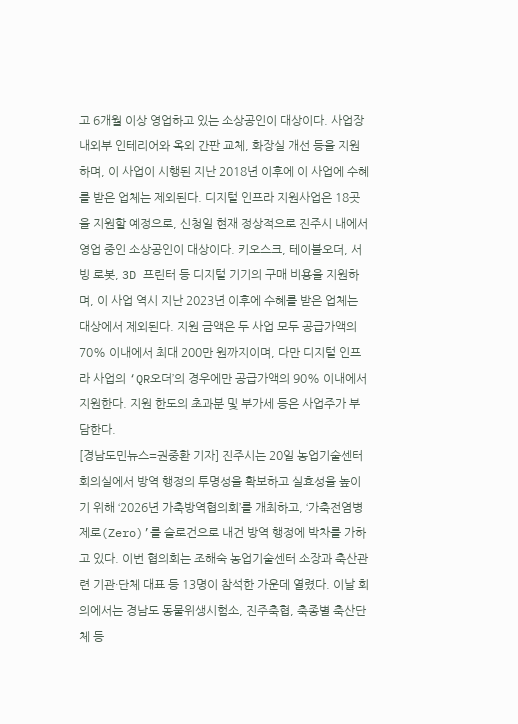고 6개월 이상 영업하고 있는 소상공인이 대상이다. 사업장 내외부 인테리어와 옥외 간판 교체, 화장실 개선 등을 지원하며, 이 사업이 시행된 지난 2018년 이후에 이 사업에 수혜를 받은 업체는 제외된다. 디지털 인프라 지원사업은 18곳을 지원할 예정으로, 신청일 현재 정상적으로 진주시 내에서 영업 중인 소상공인이 대상이다. 키오스크, 테이블오더, 서빙 로봇, 3D 프린터 등 디지털 기기의 구매 비용을 지원하며, 이 사업 역시 지난 2023년 이후에 수혜를 받은 업체는 대상에서 제외된다. 지원 금액은 두 사업 모두 공급가액의 70% 이내에서 최대 200만 원까지이며, 다만 디지털 인프라 사업의 ‘QR오더’의 경우에만 공급가액의 90% 이내에서 지원한다. 지원 한도의 초과분 및 부가세 등은 사업주가 부담한다.
[경남도민뉴스=권중환 기자] 진주시는 20일 농업기술센터 회의실에서 방역 행정의 투명성을 확보하고 실효성을 높이기 위해 ‘2026년 가축방역협의회’를 개최하고, ‘가축전염병 제로(Zero)’를 슬로건으로 내건 방역 행정에 박차를 가하고 있다. 이번 협의회는 조해숙 농업기술센터 소장과 축산관련 기관·단체 대표 등 13명이 참석한 가운데 열렸다. 이날 회의에서는 경남도 동물위생시험소, 진주축협, 축종별 축산단체 등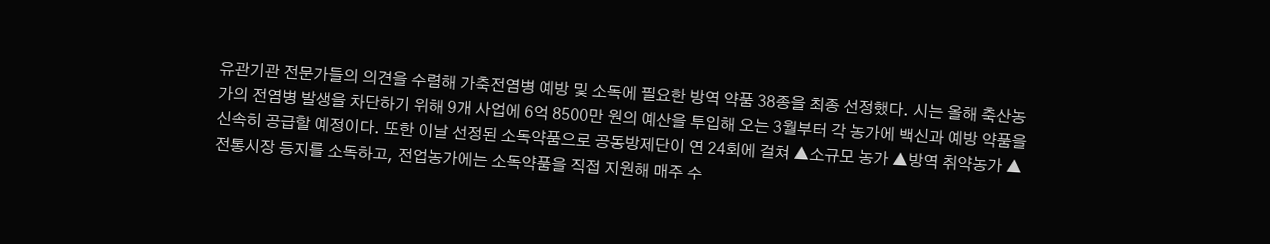유관기관 전문가들의 의견을 수렴해 가축전염병 예방 및 소독에 필요한 방역 약품 38종을 최종 선정했다. 시는 올해 축산농가의 전염병 발생을 차단하기 위해 9개 사업에 6억 8500만 원의 예산을 투입해 오는 3월부터 각 농가에 백신과 예방 약품을 신속히 공급할 예정이다. 또한 이날 선정된 소독약품으로 공동방제단이 연 24회에 걸쳐 ▲소규모 농가 ▲방역 취약농가 ▲전통시장 등지를 소독하고, 전업농가에는 소독약품을 직접 지원해 매주 수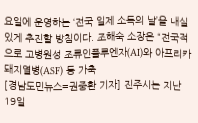요일에 운영하는 ‘전국 일제 소독의 날’을 내실 있게 추진할 방침이다. 조해숙 소장은 “전국적으로 고병원성 조류인플루엔자(AI)와 아프리카돼지열병(ASF) 등 가축
[경남도민뉴스=권중환 기자] 진주시는 지난 19일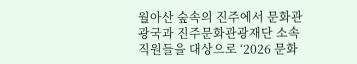월아산 숲속의 진주에서 문화관광국과 진주문화관광재단 소속 직원들을 대상으로 ‘2026 문화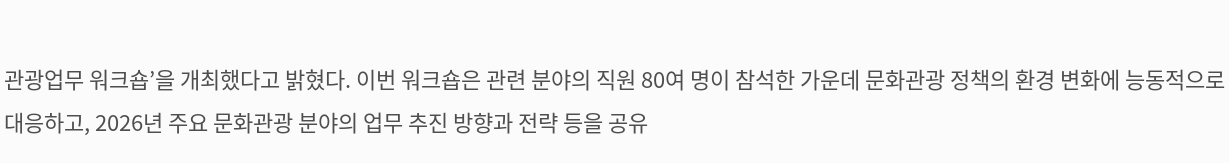관광업무 워크숍’을 개최했다고 밝혔다. 이번 워크숍은 관련 분야의 직원 80여 명이 참석한 가운데 문화관광 정책의 환경 변화에 능동적으로 대응하고, 2026년 주요 문화관광 분야의 업무 추진 방향과 전략 등을 공유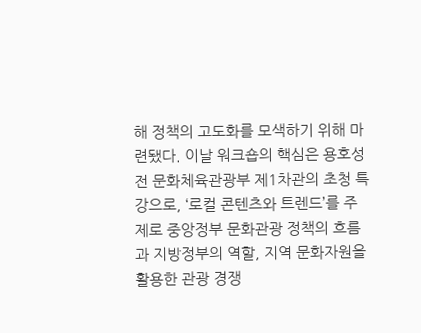해 정책의 고도화를 모색하기 위해 마련됐다. 이날 워크숍의 핵심은 용호성 전 문화체육관광부 제1차관의 초청 특강으로, ‘로컬 콘텐츠와 트렌드’를 주제로 중앙정부 문화관광 정책의 흐름과 지방정부의 역할, 지역 문화자원을 활용한 관광 경쟁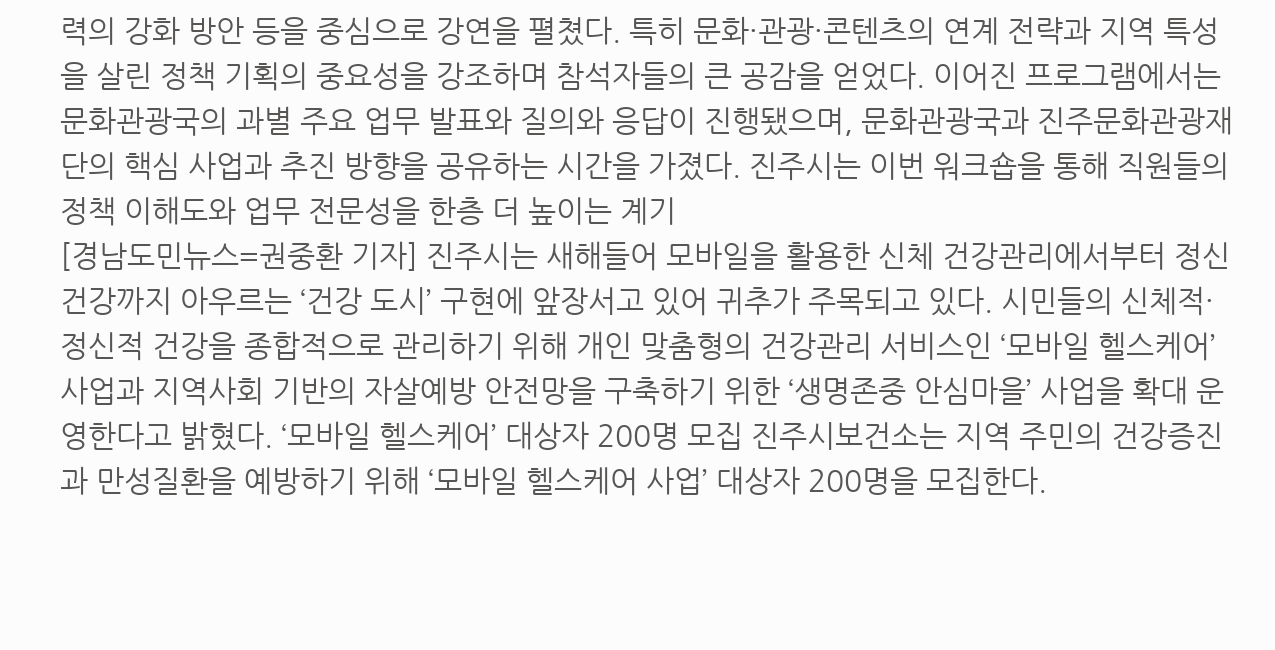력의 강화 방안 등을 중심으로 강연을 펼쳤다. 특히 문화·관광·콘텐츠의 연계 전략과 지역 특성을 살린 정책 기획의 중요성을 강조하며 참석자들의 큰 공감을 얻었다. 이어진 프로그램에서는 문화관광국의 과별 주요 업무 발표와 질의와 응답이 진행됐으며, 문화관광국과 진주문화관광재단의 핵심 사업과 추진 방향을 공유하는 시간을 가졌다. 진주시는 이번 워크숍을 통해 직원들의 정책 이해도와 업무 전문성을 한층 더 높이는 계기
[경남도민뉴스=권중환 기자] 진주시는 새해들어 모바일을 활용한 신체 건강관리에서부터 정신건강까지 아우르는 ‘건강 도시’ 구현에 앞장서고 있어 귀추가 주목되고 있다. 시민들의 신체적·정신적 건강을 종합적으로 관리하기 위해 개인 맞춤형의 건강관리 서비스인 ‘모바일 헬스케어’ 사업과 지역사회 기반의 자살예방 안전망을 구축하기 위한 ‘생명존중 안심마을’ 사업을 확대 운영한다고 밝혔다. ‘모바일 헬스케어’ 대상자 200명 모집 진주시보건소는 지역 주민의 건강증진과 만성질환을 예방하기 위해 ‘모바일 헬스케어 사업’ 대상자 200명을 모집한다.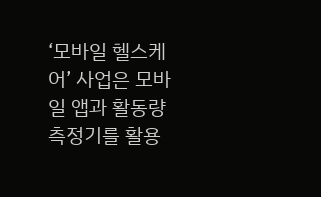‘모바일 헬스케어’ 사업은 모바일 앱과 활동량 측정기를 활용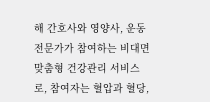해 간호사와 영양사, 운동 전문가가 참여하는 비대면 맞춤형 건강관리 서비스로, 참여자는 혈압과 혈당,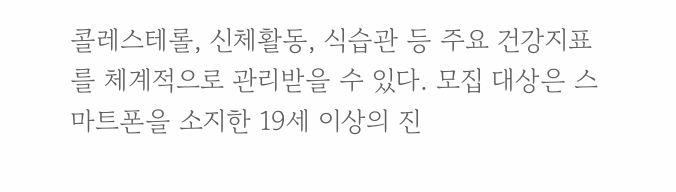콜레스테롤, 신체활동, 식습관 등 주요 건강지표를 체계적으로 관리받을 수 있다. 모집 대상은 스마트폰을 소지한 19세 이상의 진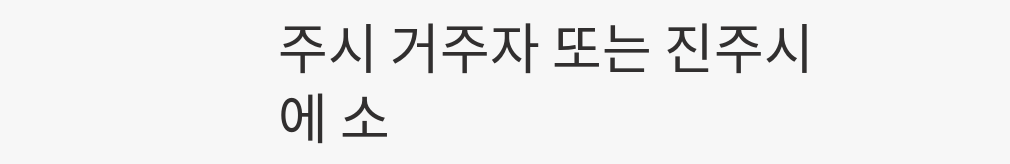주시 거주자 또는 진주시에 소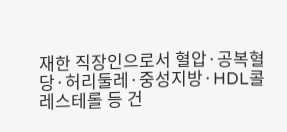재한 직장인으로서 혈압·공복혈당·허리둘레·중성지방·HDL콜레스테롤 등 건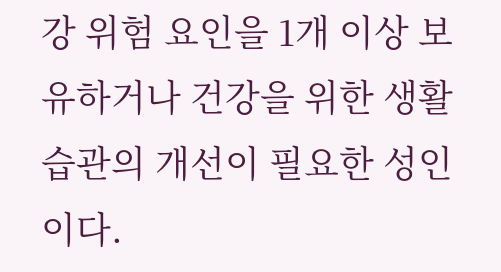강 위험 요인을 1개 이상 보유하거나 건강을 위한 생활 습관의 개선이 필요한 성인이다.